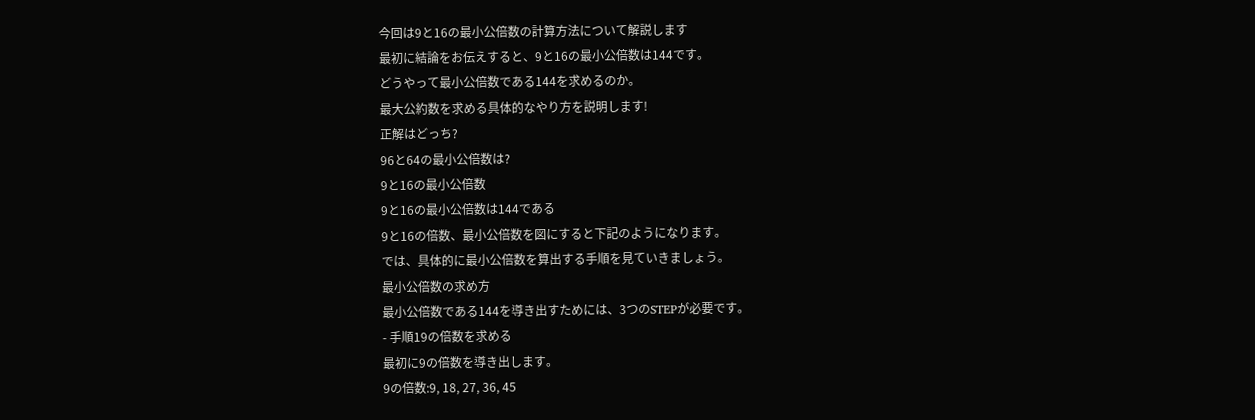今回は9と16の最小公倍数の計算方法について解説します
最初に結論をお伝えすると、9と16の最小公倍数は144です。
どうやって最小公倍数である144を求めるのか。
最大公約数を求める具体的なやり方を説明します!
正解はどっち?
96と64の最小公倍数は?
9と16の最小公倍数
9と16の最小公倍数は144である
9と16の倍数、最小公倍数を図にすると下記のようになります。
では、具体的に最小公倍数を算出する手順を見ていきましょう。
最小公倍数の求め方
最小公倍数である144を導き出すためには、3つのSTEPが必要です。
- 手順19の倍数を求める
最初に9の倍数を導き出します。
9の倍数:9, 18, 27, 36, 45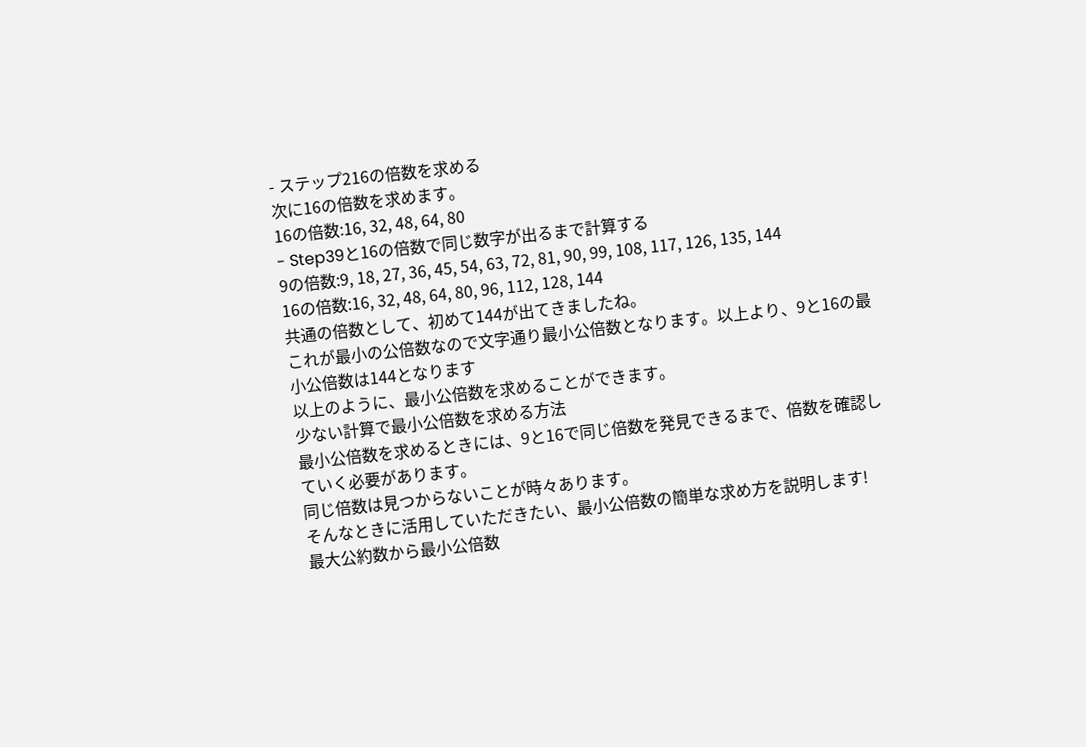- ステップ216の倍数を求める
次に16の倍数を求めます。
16の倍数:16, 32, 48, 64, 80
- Step39と16の倍数で同じ数字が出るまで計算する
9の倍数:9, 18, 27, 36, 45, 54, 63, 72, 81, 90, 99, 108, 117, 126, 135, 144
16の倍数:16, 32, 48, 64, 80, 96, 112, 128, 144
共通の倍数として、初めて144が出てきましたね。
これが最小の公倍数なので文字通り最小公倍数となります。以上より、9と16の最小公倍数は144となります
以上のように、最小公倍数を求めることができます。
少ない計算で最小公倍数を求める方法
最小公倍数を求めるときには、9と16で同じ倍数を発見できるまで、倍数を確認していく必要があります。
同じ倍数は見つからないことが時々あります。
そんなときに活用していただきたい、最小公倍数の簡単な求め方を説明します!
最大公約数から最小公倍数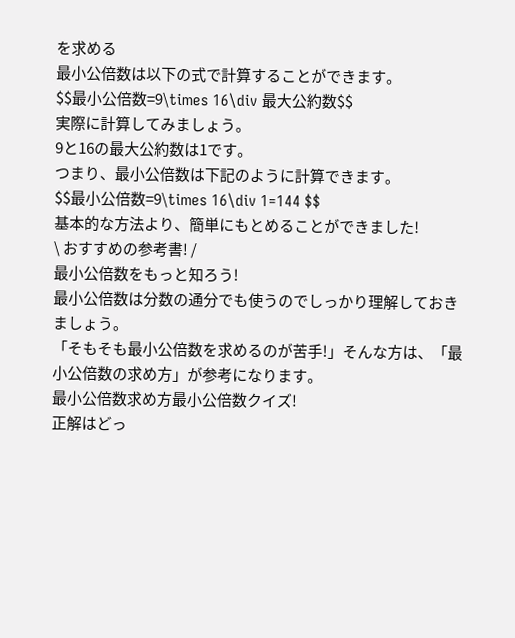を求める
最小公倍数は以下の式で計算することができます。
$$最小公倍数=9\times 16\div 最大公約数$$
実際に計算してみましょう。
9と16の最大公約数は1です。
つまり、最小公倍数は下記のように計算できます。
$$最小公倍数=9\times 16\div 1=144 $$
基本的な方法より、簡単にもとめることができました!
\ おすすめの参考書! /
最小公倍数をもっと知ろう!
最小公倍数は分数の通分でも使うのでしっかり理解しておきましょう。
「そもそも最小公倍数を求めるのが苦手!」そんな方は、「最小公倍数の求め方」が参考になります。
最小公倍数求め方最小公倍数クイズ!
正解はどっ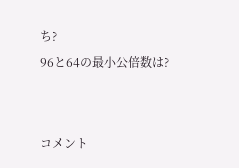ち?
96と64の最小公倍数は?


コメント